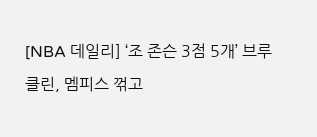[NBA 데일리] ‘조 존슨 3점 5개’ 브루클린, 멤피스 꺾고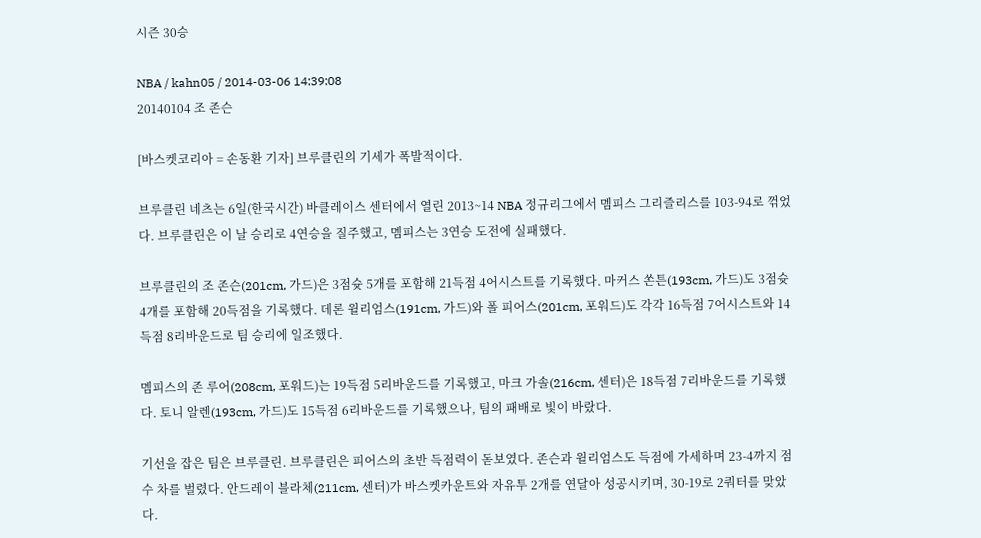시즌 30승

NBA / kahn05 / 2014-03-06 14:39:08
20140104 조 존슨

[바스켓코리아 = 손동환 기자] 브루클린의 기세가 폭발적이다.

브루클린 네츠는 6일(한국시간) 바클레이스 센터에서 열린 2013~14 NBA 정규리그에서 멤피스 그리즐리스를 103-94로 꺾었다. 브루클린은 이 날 승리로 4연승을 질주했고, 멤피스는 3연승 도전에 실패했다.

브루클린의 조 존슨(201cm, 가드)은 3점슛 5개를 포함해 21득점 4어시스트를 기록했다. 마커스 쏜튼(193cm, 가드)도 3점슛 4개를 포함해 20득점을 기록했다. 데론 윌리엄스(191cm, 가드)와 폴 피어스(201cm, 포워드)도 각각 16득점 7어시스트와 14득점 8리바운드로 팀 승리에 일조했다.

멤피스의 존 루어(208cm, 포워드)는 19득점 5리바운드를 기록했고, 마크 가솔(216cm, 센터)은 18득점 7리바운드를 기록했다. 토니 알렌(193cm, 가드)도 15득점 6리바운드를 기록했으나, 팀의 패배로 빛이 바랐다.

기선을 잡은 팀은 브루클린. 브루클린은 피어스의 초반 득점력이 돋보였다. 존슨과 윌리엄스도 득점에 가세하며 23-4까지 점수 차를 벌렸다. 안드레이 블라체(211cm, 센터)가 바스켓카운트와 자유투 2개를 연달아 성공시키며, 30-19로 2쿼터를 맞았다.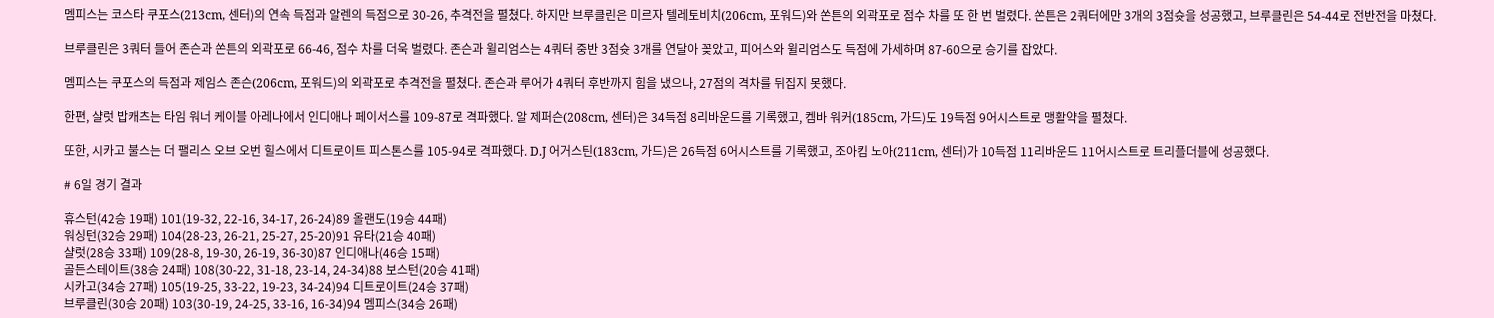멤피스는 코스타 쿠포스(213cm, 센터)의 연속 득점과 알렌의 득점으로 30-26, 추격전을 펼쳤다. 하지만 브루클린은 미르자 텔레토비치(206cm, 포워드)와 쏜튼의 외곽포로 점수 차를 또 한 번 벌렸다. 쏜튼은 2쿼터에만 3개의 3점슛을 성공했고, 브루클린은 54-44로 전반전을 마쳤다.

브루클린은 3쿼터 들어 존슨과 쏜튼의 외곽포로 66-46, 점수 차를 더욱 벌렸다. 존슨과 윌리엄스는 4쿼터 중반 3점슛 3개를 연달아 꽂았고, 피어스와 윌리엄스도 득점에 가세하며 87-60으로 승기를 잡았다.

멤피스는 쿠포스의 득점과 제임스 존슨(206cm, 포워드)의 외곽포로 추격전을 펼쳤다. 존슨과 루어가 4쿼터 후반까지 힘을 냈으나, 27점의 격차를 뒤집지 못했다.

한편, 샬럿 밥캐츠는 타임 워너 케이블 아레나에서 인디애나 페이서스를 109-87로 격파했다. 알 제퍼슨(208cm, 센터)은 34득점 8리바운드를 기록했고, 켐바 워커(185cm, 가드)도 19득점 9어시스트로 맹활약을 펼쳤다.

또한, 시카고 불스는 더 팰리스 오브 오번 힐스에서 디트로이트 피스톤스를 105-94로 격파했다. D.J 어거스틴(183cm, 가드)은 26득점 6어시스트를 기록했고, 조아킴 노아(211cm, 센터)가 10득점 11리바운드 11어시스트로 트리플더블에 성공했다.

# 6일 경기 결과

휴스턴(42승 19패) 101(19-32, 22-16, 34-17, 26-24)89 올랜도(19승 44패)
워싱턴(32승 29패) 104(28-23, 26-21, 25-27, 25-20)91 유타(21승 40패)
샬럿(28승 33패) 109(28-8, 19-30, 26-19, 36-30)87 인디애나(46승 15패)
골든스테이트(38승 24패) 108(30-22, 31-18, 23-14, 24-34)88 보스턴(20승 41패)
시카고(34승 27패) 105(19-25, 33-22, 19-23, 34-24)94 디트로이트(24승 37패)
브루클린(30승 20패) 103(30-19, 24-25, 33-16, 16-34)94 멤피스(34승 26패)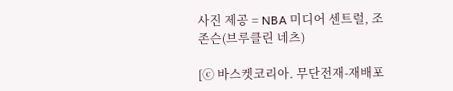사진 제공 = NBA 미디어 센트럴, 조 존슨(브루클린 네츠)

[ⓒ 바스켓코리아. 무단전재-재배포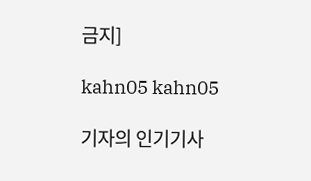금지]

kahn05 kahn05

기자의 인기기사